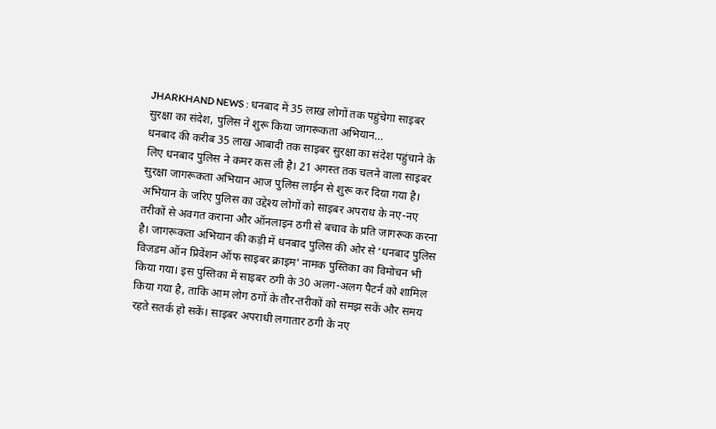JHARKHAND NEWS : धनबाद में 35 लाख लोगों तक पहुंचेगा साइबर सुरक्षा का संदेश, पुलिस ने शुरू किया जागरूकता अभियान...
धनबाद की करीब 35 लाख आबादी तक साइबर सुरक्षा का संदेश पहुंचाने के लिए धनबाद पुलिस ने कमर कस ली है। 21 अगस्त तक चलने वाला साइबर सुरक्षा जागरूकता अभियान आज पुलिस लाईन से शुरू कर दिया गया है। अभियान के जरिए पुलिस का उद्देश्य लोगों को साइबर अपराध के नए-नए तरीकों से अवगत कराना और ऑनलाइन ठगी से बचाव के प्रति जागरूक करना है। जागरूकता अभियान की कड़ी में धनबाद पुलिस की ओर से ‘धनबाद पुलिस विजडम ऑन प्रिवेंशन ऑफ साइबर क्राइम’ नामक पुस्तिका का विमोचन भी किया गया। इस पुस्तिका में साइबर ठगी के 30 अलग-अलग पैटर्न को शामिल किया गया है, ताकि आम लोग ठगों के तौर-तरीकों को समझ सकें और समय रहते सतर्क हो सकें। साइबर अपराधी लगातार ठगी के नए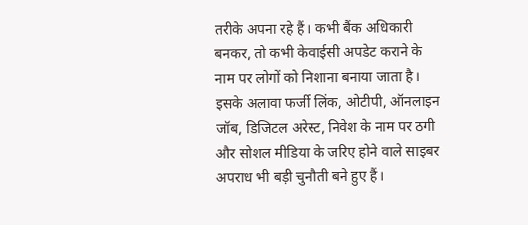तरीके अपना रहे हैं। कभी बैंक अधिकारी बनकर, तो कभी केवाईसी अपडेट कराने के नाम पर लोगों को निशाना बनाया जाता है। इसके अलावा फर्जी लिंक, ओटीपी, ऑनलाइन जॉब, डिजिटल अरेस्ट, निवेश के नाम पर ठगी और सोशल मीडिया के जरिए होने वाले साइबर अपराध भी बड़ी चुनौती बने हुए हैं।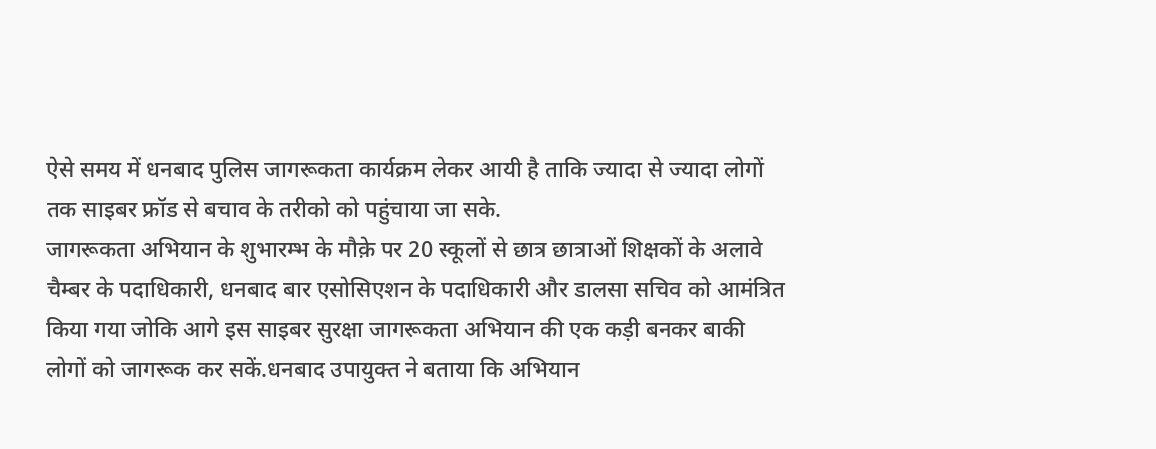ऐसे समय में धनबाद पुलिस जागरूकता कार्यक्रम लेकर आयी है ताकि ज्यादा से ज्यादा लोगों तक साइबर फ्रॉड से बचाव के तरीको को पहुंचाया जा सके.
जागरूकता अभियान के शुभारम्भ के मौक़े पर 20 स्कूलों से छात्र छात्राओं शिक्षकों के अलावे चैम्बर के पदाधिकारी, धनबाद बार एसोसिएशन के पदाधिकारी और डालसा सचिव को आमंत्रित किया गया जोकि आगे इस साइबर सुरक्षा जागरूकता अभियान की एक कड़ी बनकर बाकी लोगों को जागरूक कर सकें.धनबाद उपायुक्त ने बताया कि अभियान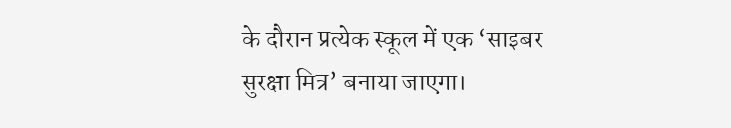के दौरान प्रत्येक स्कूल में एक ‘साइबर सुरक्षा मित्र’ बनाया जाएगा।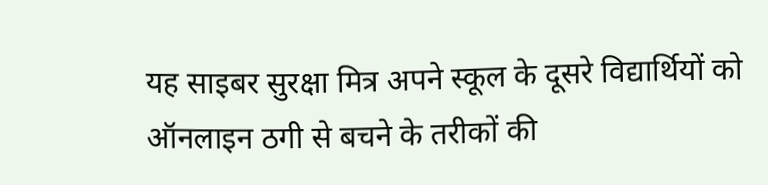यह साइबर सुरक्षा मित्र अपने स्कूल के दूसरे विद्यार्थियों को ऑनलाइन ठगी से बचने के तरीकों की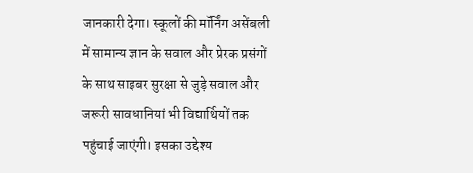जानकारी देगा। स्कूलों की मॉर्निंग असेंबली में सामान्य ज्ञान के सवाल और प्रेरक प्रसंगों के साथ साइबर सुरक्षा से जुड़े सवाल और जरूरी सावधानियां भी विद्यार्थियों तक पहुंचाई जाएंगी। इसका उद्देश्य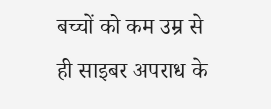बच्चों को कम उम्र से ही साइबर अपराध के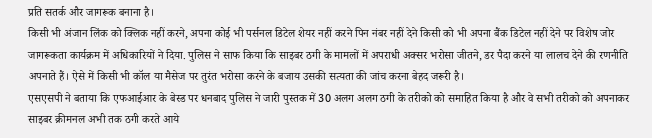प्रति सतर्क और जागरूक बनाना है।
किसी भी अंजान लिंक को क्लिक नहीं करने, अपना कोई भी पर्सनल डिटेल शेयर नहीं करने पिन नंबर नहीं देने किसी को भी अपना बैंक डिटेल नहीं देने पर विशेष जोर जागरूकता कार्यक्रम में अधिकारियों ने दिया. पुलिस ने साफ किया कि साइबर ठगी के मामलों में अपराधी अक्सर भरोसा जीतने, डर पैदा करने या लालच देने की रणनीति अपनाते हैं। ऐसे में किसी भी कॉल या मैसेज पर तुरंत भरोसा करने के बजाय उसकी सत्यता की जांच करना बेहद जरूरी है।
एसएसपी ने बताया कि एफआईआर के बेस्ड पर धनबाद पुलिस ने जारी पुस्तक में 30 अलग अलग ठगी के तरीको को समाहित किया है और वे सभी तरीको को अपनाकर साइबर क्रीमनल अभी तक ठगी करते आये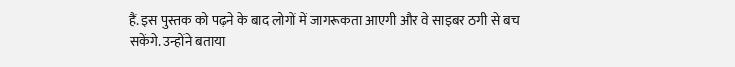हैं. इस पुस्तक को पढ़ने के बाद लोगों में जागरूकता आएगी और वे साइबर ठगी से बच सकेंगे. उन्होंने बताया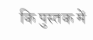कि पुस्तक में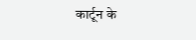कार्टून के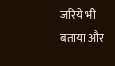जरिये भी बताया और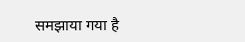समझाया गया है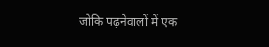जोकि पढ़नेवालों में एक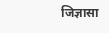जिज्ञासा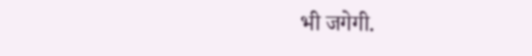भी जगेगी.